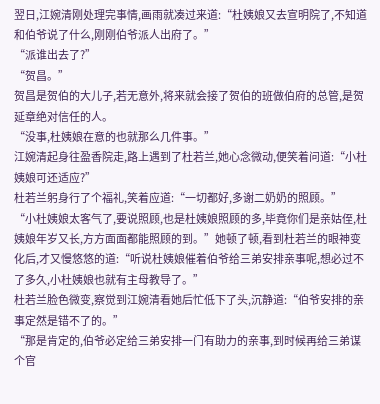翌日,江婉清刚处理完事情,画雨就凑过来道:“杜姨娘又去宣明院了,不知道和伯爷说了什么,刚刚伯爷派人出府了。”
“派谁出去了?”
“贺昌。”
贺昌是贺伯的大儿子,若无意外,将来就会接了贺伯的班做伯府的总管,是贺延章绝对信任的人。
“没事,杜姨娘在意的也就那么几件事。”
江婉清起身往盈香院走,路上遇到了杜若兰,她心念微动,便笑着问道:“小杜姨娘可还适应?”
杜若兰躬身行了个福礼,笑着应道:“一切都好,多谢二奶奶的照顾。”
“小杜姨娘太客气了,要说照顾,也是杜姨娘照顾的多,毕竟你们是亲姑侄,杜姨娘年岁又长,方方面面都能照顾的到。”她顿了顿,看到杜若兰的眼神变化后,才又慢悠悠的道:“听说杜姨娘催着伯爷给三弟安排亲事呢,想必过不了多久,小杜姨娘也就有主母教导了。”
杜若兰脸色微变,察觉到江婉清看她后忙低下了头,沉静道:“伯爷安排的亲事定然是错不了的。”
“那是肯定的,伯爷必定给三弟安排一门有助力的亲事,到时候再给三弟谋个官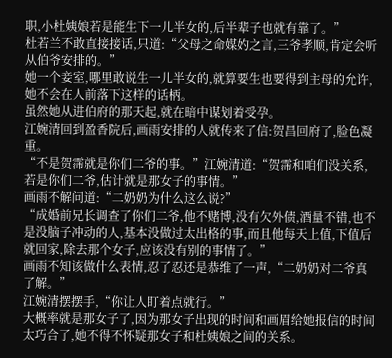职,小杜姨娘若是能生下一儿半女的,后半辈子也就有靠了。”
杜若兰不敢直接接话,只道:“父母之命媒妁之言,三爷孝顺,肯定会听从伯爷安排的。”
她一个妾室,哪里敢说生一儿半女的,就算要生也要得到主母的允许,她不会在人前落下这样的话柄。
虽然她从进伯府的那天起,就在暗中谋划着受孕。
江婉清回到盈香院后,画雨安排的人就传来了信:贺昌回府了,脸色凝重。
“不是贺霈就是你们二爷的事。”江婉清道:“贺霈和咱们没关系,若是你们二爷,估计就是那女子的事情。”
画雨不解问道:“二奶奶为什么这么说?”
“成婚前兄长调查了你们二爷,他不赌博,没有欠外债,酒量不错,也不是没脑子冲动的人,基本没做过太出格的事,而且他每天上值,下值后就回家,除去那个女子,应该没有别的事情了。”
画雨不知该做什么表情,忍了忍还是恭维了一声,“二奶奶对二爷真了解。”
江婉清摆摆手,“你让人盯着点就行。”
大概率就是那女子了,因为那女子出现的时间和画眉给她报信的时间太巧合了,她不得不怀疑那女子和杜姨娘之间的关系。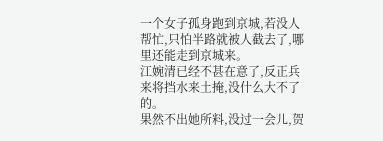一个女子孤身跑到京城,若没人帮忙,只怕半路就被人截去了,哪里还能走到京城来。
江婉清已经不甚在意了,反正兵来将挡水来土掩,没什么大不了的。
果然不出她所料,没过一会儿,贺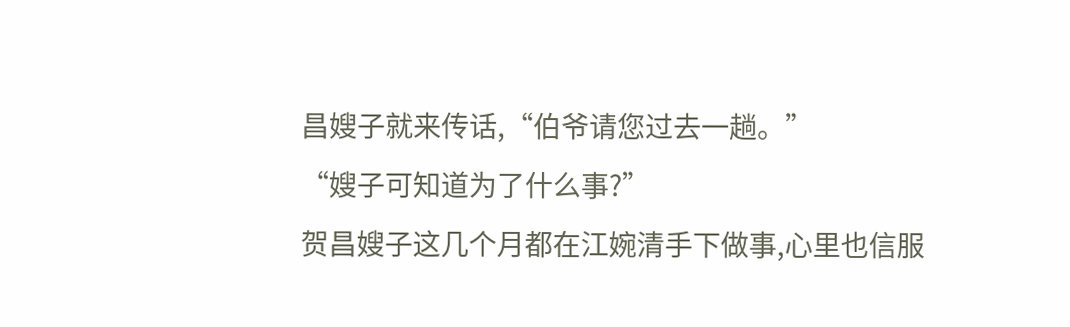昌嫂子就来传话,“伯爷请您过去一趟。”
“嫂子可知道为了什么事?”
贺昌嫂子这几个月都在江婉清手下做事,心里也信服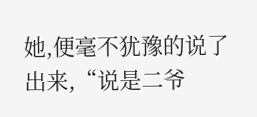她,便毫不犹豫的说了出来,“说是二爷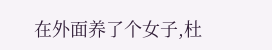在外面养了个女子,杜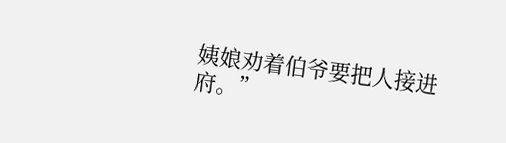姨娘劝着伯爷要把人接进府。”